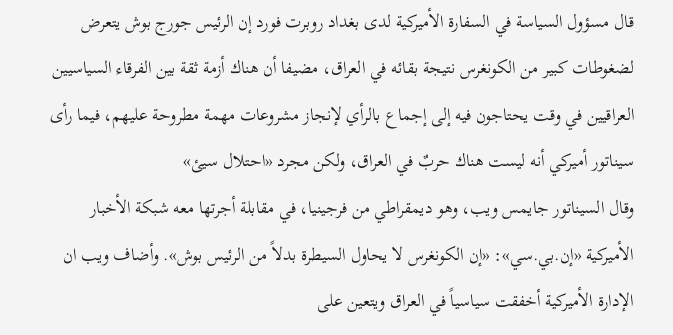قال مسؤول السياسة في السفارة الأميركية لدى بغداد روبرت فورد إن الرئيس جورج بوش يتعرض لضغوطات كبير من الكونغرس نتيجة بقائه في العراق، مضيفا أن هناك أزمة ثقة بين الفرقاء السياسيين العراقيين في وقت يحتاجون فيه إلى إجماع بالرأي لإنجاز مشروعات مهمة مطروحة عليهم، فيما رأى سيناتور أميركي أنه ليست هناك حربٌ في العراق، ولكن مجرد «احتلال سيئ»
وقال السيناتور جايمس ويب، وهو ديمقراطي من فرجينيا، في مقابلة أجرتها معه شبكة الأخبار الأميركية «إن.بي.سي»: «إن الكونغرس لا يحاول السيطرة بدلاً من الرئيس بوش». وأضاف ويب ان الإدارة الأميركية أخفقت سياسياً في العراق ويتعين على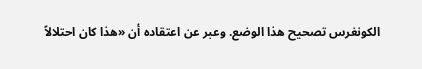الكونغرس تصحيح هذا الوضع. وعبر عن اعتقاده أن «هذا كان احتلالاً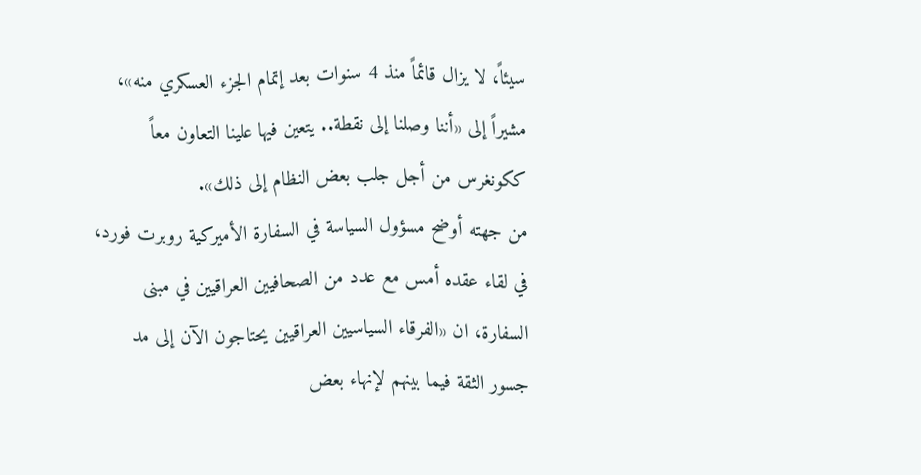سيئاً، لا يزال قائماً منذ 4 سنوات بعد إتمام الجزء العسكري منه»، مشيراً إلى «أننا وصلنا إلى نقطة.. يتعين فيها علينا التعاون معاً ككونغرس من أجل جلب بعض النظام إلى ذلك».
من جهته أوضح مسؤول السياسة في السفارة الأميركية روبرت فورد، في لقاء عقده أمس مع عدد من الصحافيين العراقيين في مبنى السفارة، ان «الفرقاء السياسيين العراقيين يحتاجون الآن إلى مد جسور الثقة فيما بينهم لإنهاء بعض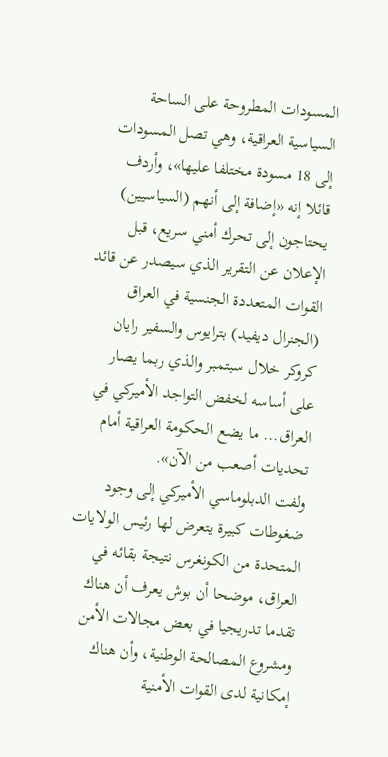المسودات المطروحة على الساحة السياسية العراقية، وهي تصل المسودات إلى 18 مسودة مختلفا عليها»، وأردف قائلا إنه «إضافة إلى أنهم (السياسيين) يحتاجون إلى تحرك أمني سريع، قبل الإعلان عن التقرير الذي سيصدر عن قائد القوات المتعددة الجنسية في العراق (الجنرال ديفيد) بترايوس والسفير رايان كروكر خلال سبتمبر والذي ربما يصار على أساسه لخفض التواجد الأميركي في العراق... ما يضع الحكومة العراقية أمام تحديات أصعب من الآن».
ولفت الدبلوماسي الأميركي إلى وجود ضغوطات كبيرة يتعرض لها رئيس الولايات المتحدة من الكونغرس نتيجة بقائه في العراق، موضحا أن بوش يعرف أن هناك تقدما تدريجيا في بعض مجالات الأمن ومشروع المصالحة الوطنية، وأن هناك إمكانية لدى القوات الأمنية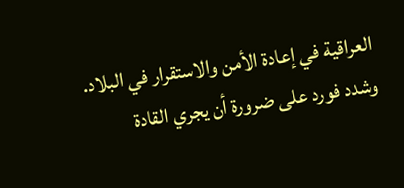العراقية في إعادة الأمن والاستقرار في البلاد. وشدد فورد على ضرورة أن يجري القادة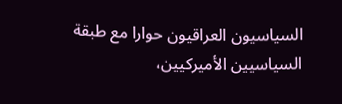السياسيون العراقيون حوارا مع طبقة السياسيين الأميركيين،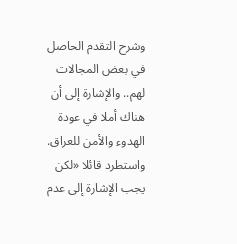وشرح التقدم الحاصل في بعض المجالات لهم.. والإشارة إلى أن هناك أملا في عودة الهدوء والأمن للعراق. واستطرد قائلا «لكن يجب الإشارة إلى عدم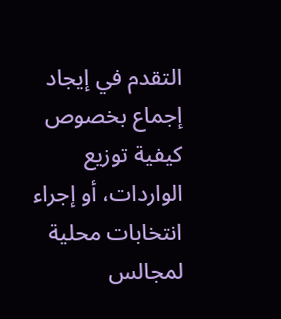التقدم في إيجاد إجماع بخصوص كيفية توزيع الواردات، أو إجراء انتخابات محلية لمجالس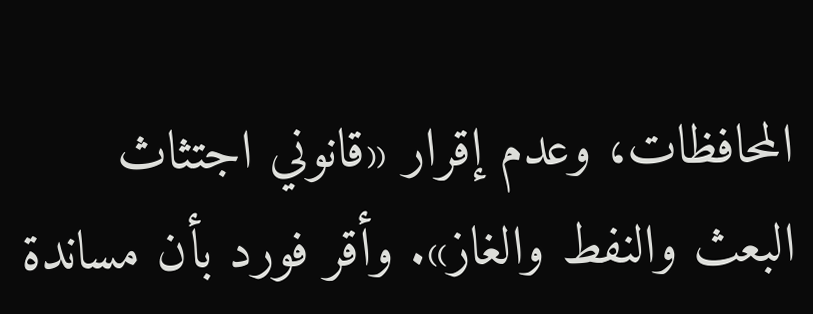المحافظات، وعدم إقرار «قانوني اجتثاث البعث والنفط والغاز». وأقر فورد بأن مساندة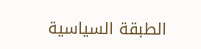الطبقة السياسية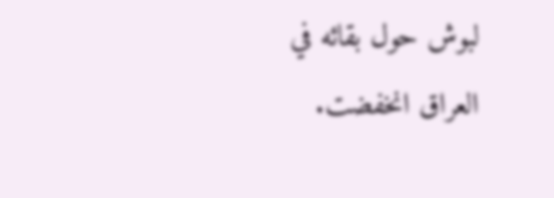لبوش حول بقائه في العراق انخفضت.